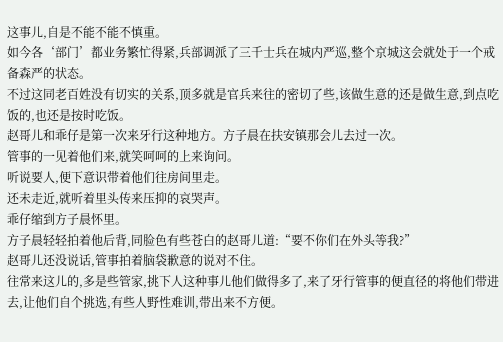这事儿,自是不能不能不慎重。
如今各‘部门’都业务繁忙得紧,兵部调派了三千士兵在城内严巡,整个京城这会就处于一个戒备森严的状态。
不过这同老百姓没有切实的关系,顶多就是官兵来往的密切了些,该做生意的还是做生意,到点吃饭的,也还是按时吃饭。
赵哥儿和乖仔是第一次来牙行这种地方。方子晨在扶安镇那会儿去过一次。
管事的一见着他们来,就笑呵呵的上来询问。
听说要人,便下意识带着他们往房间里走。
还未走近,就听着里头传来压抑的哀哭声。
乖仔缩到方子晨怀里。
方子晨轻轻拍着他后背,同脸色有些苍白的赵哥儿道:“要不你们在外头等我?”
赵哥儿还没说话,管事拍着脑袋歉意的说对不住。
往常来这儿的,多是些管家,挑下人这种事儿他们做得多了,来了牙行管事的便直径的将他们带进去,让他们自个挑选,有些人野性难训,带出来不方便。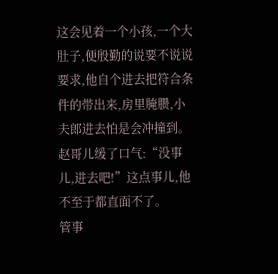这会见着一个小孩,一个大肚子,便殷勤的说要不说说要求,他自个进去把符合条件的带出来,房里腌臜,小夫郎进去怕是会冲撞到。
赵哥儿缓了口气:“没事儿,进去吧!”这点事儿,他不至于都直面不了。
管事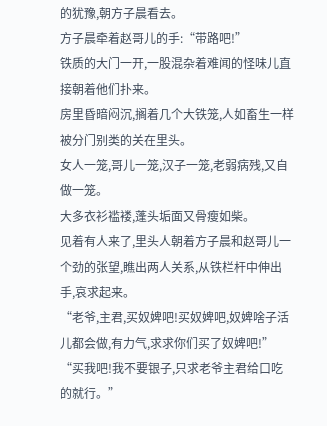的犹豫,朝方子晨看去。
方子晨牵着赵哥儿的手:“带路吧!”
铁质的大门一开,一股混杂着难闻的怪味儿直接朝着他们扑来。
房里昏暗闷沉,搁着几个大铁笼,人如畜生一样被分门别类的关在里头。
女人一笼,哥儿一笼,汉子一笼,老弱病残,又自做一笼。
大多衣衫褴褛,蓬头垢面又骨瘦如柴。
见着有人来了,里头人朝着方子晨和赵哥儿一个劲的张望,瞧出两人关系,从铁栏杆中伸出手,哀求起来。
“老爷,主君,买奴婢吧!买奴婢吧,奴婢啥子活儿都会做,有力气,求求你们买了奴婢吧!”
“买我吧!我不要银子,只求老爷主君给口吃的就行。”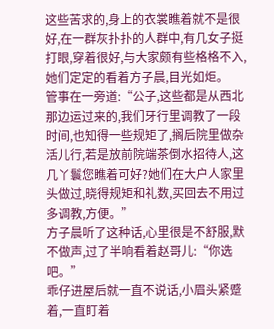这些苦求的,身上的衣裳瞧着就不是很好,在一群灰扑扑的人群中,有几女子挺打眼,穿着很好,与大家颇有些格格不入,她们定定的看着方子晨,目光如炬。
管事在一旁道:“公子,这些都是从西北那边运过来的,我们牙行里调教了一段时间,也知得一些规矩了,搁后院里做杂活儿行,若是放前院端茶倒水招待人,这几丫鬟您瞧着可好?她们在大户人家里头做过,晓得规矩和礼数,买回去不用过多调教,方便。”
方子晨听了这种话,心里很是不舒服,默不做声,过了半响看着赵哥儿:“你选吧。”
乖仔进屋后就一直不说话,小眉头紧蹙着,一直盯着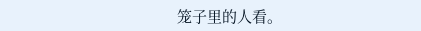笼子里的人看。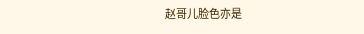赵哥儿脸色亦是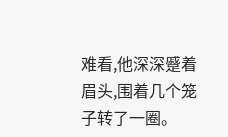难看,他深深蹙着眉头,围着几个笼子转了一圈。